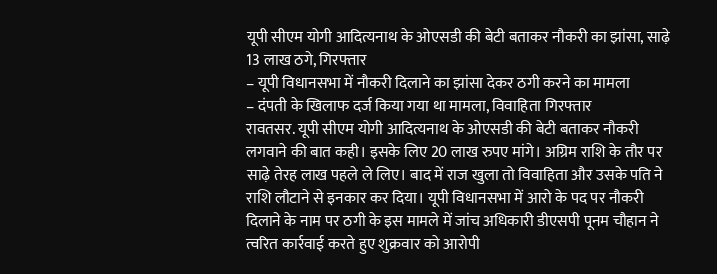यूपी सीएम योगी आदित्यनाथ के ओएसडी की बेटी बताकर नौकरी का झांसा, साढ़े 13 लाख ठगे, गिरफ्तार
– यूपी विधानसभा में नौकरी दिलाने का झांसा देकर ठगी करने का मामला
– दंपती के खिलाफ दर्ज किया गया था मामला, विवाहिता गिरफ्तार
रावतसर. यूपी सीएम योगी आदित्यनाथ के ओएसडी की बेटी बताकर नौकरी लगवाने की बात कही। इसके लिए 20 लाख रुपए मांगे। अग्रिम राशि के तौर पर साढ़े तेरह लाख पहले ले लिए। बाद में राज खुला तो विवाहिता और उसके पति ने राशि लौटाने से इनकार कर दिया। यूपी विधानसभा में आरो के पद पर नौकरी दिलाने के नाम पर ठगी के इस मामले में जांच अधिकारी डीएसपी पूनम चौहान ने त्वरित कार्रवाई करते हुए शुक्रवार को आरोपी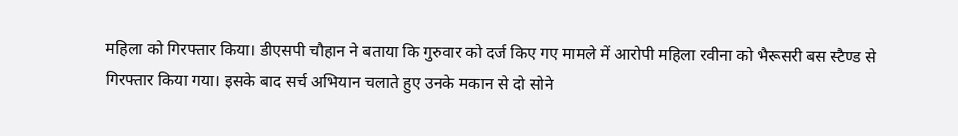महिला को गिरफ्तार किया। डीएसपी चौहान ने बताया कि गुरुवार को दर्ज किए गए मामले में आरोपी महिला रवीना को भैरूसरी बस स्टैण्ड से गिरफ्तार किया गया। इसके बाद सर्च अभियान चलाते हुए उनके मकान से दो सोने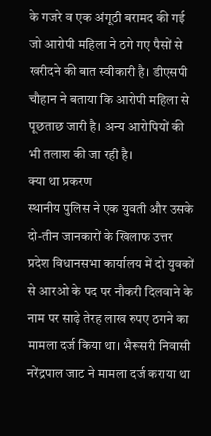के गजरे व एक अंगूठी बरामद की गई जो आरोपी महिला ने ठगे गए पैसों से खरीदने की बात स्वीकारी है। डीएसपी चौहान ने बताया कि आरोपी महिला से पूछताछ जारी है। अन्य आरोपियों की भी तलाश की जा रही है।
क्या था प्रकरण
स्थानीय पुलिस ने एक युवती और उसके दो-तीन जानकारों के खिलाफ उत्तर प्रदेश विधानसभा कार्यालय में दो युवकों से आरओ के पद पर नौकरी दिलवाने के नाम पर साढ़े तेरह लाख रुपए ठगने का मामला दर्ज किया था। भैरूसरी निवासी नरेंद्रपाल जाट ने मामला दर्ज कराया था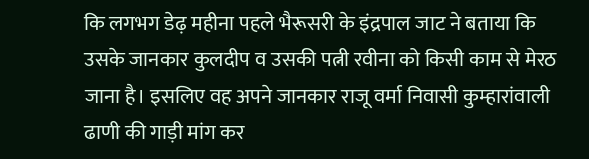कि लगभग डेढ़ महीना पहले भैरूसरी के इंद्रपाल जाट ने बताया कि उसके जानकार कुलदीप व उसकी पत्नी रवीना को किसी काम से मेरठ जाना है। इसलिए वह अपने जानकार राजू वर्मा निवासी कुम्हारांवाली ढाणी की गाड़ी मांग कर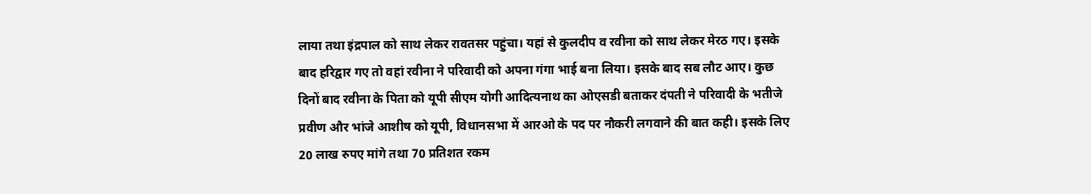लाया तथा इंद्रपाल को साथ लेकर रावतसर पहुंचा। यहां से कुलदीप व रवीना को साथ लेकर मेरठ गए। इसके बाद हरिद्वार गए तो वहां रवीना ने परिवादी को अपना गंगा भाई बना लिया। इसके बाद सब लौट आए। कुछ दिनों बाद रवीना के पिता को यूपी सीएम योगी आदित्यनाथ का ओएसडी बताकर दंपती ने परिवादी के भतीजे प्रवीण और भांजे आशीष को यूपी, विधानसभा में आरओ के पद पर नौकरी लगवाने की बात कही। इसके लिए 20 लाख रुपए मांगे तथा 70 प्रतिशत रकम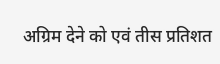अग्रिम देने को एवं तीस प्रतिशत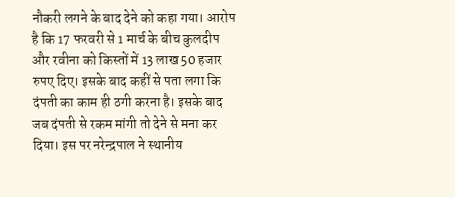नौकरी लगने के बाद देने को कहा गया। आरोप है कि 17 फरवरी से 1 मार्च के बीच कुलदीप और रवीना को किस्तों में 13 लाख 50 हजार रुपए दिए। इसके बाद कहीं से पता लगा कि दंपती का काम ही ठगी करना है। इसके बाद जब दंपती से रकम मांगी तो देने से मना कर दिया। इस पर नरेन्द्रपाल ने स्थानीय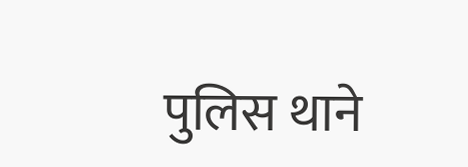पुलिस थाने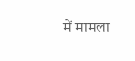में मामला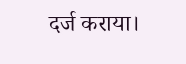दर्ज कराया।